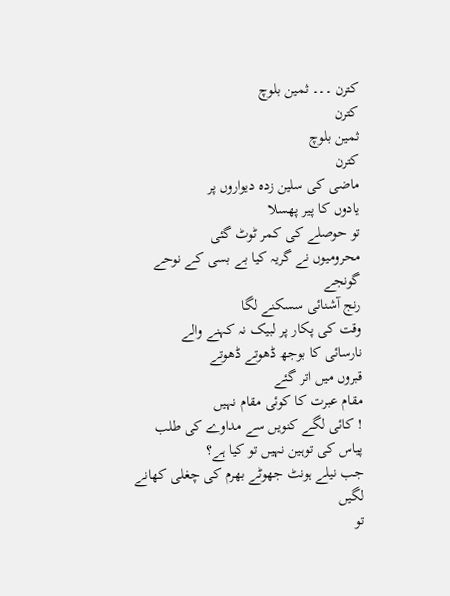کترن ۔۔۔ ثمین بلوچ
کترن
ثمین بلوچ
کترن
ماضی کی سلین زده دیواروں پر
یادوں کا پیر پھسلا
تو حوصلے کی کمر ٹوٹ گئی
محرومیوں نے گریہ کیا بے بسی کے نوحے گونجے
رنج آشنائی سسکنے لگا
وقت کی پکار پر لبیک نہ کہنے والے
نارسائی کا بوجھ ڈھوتے ڈھوتے
قبروں میں اتر گئے
مقام عبرت کا کوئی مقام نہیں
! کائی لگے کنویں سے مداوے کی طلب
پیاس کی توہین نہیں تو کیا ہے؟
جب نیلے ہونٹ جھوٹے بھرم کی چغلی کھانے لگیں
تو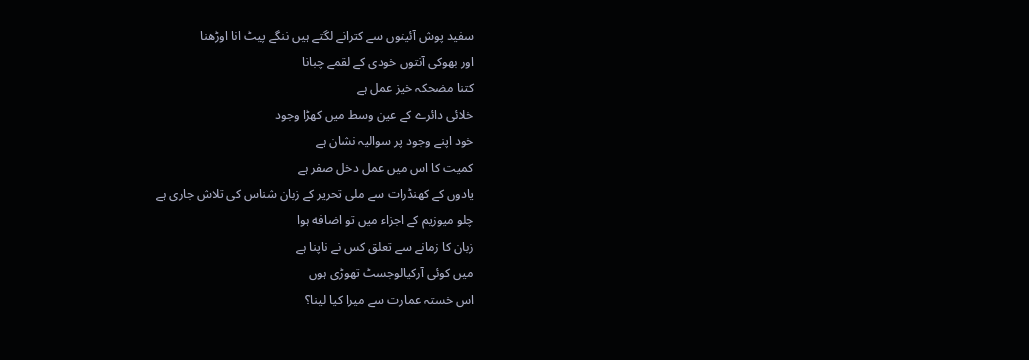سفید پوش آئینوں سے کترانے لگتے ہیں ننگے پیٹ انا اوڑھنا
اور بھوکی آنتوں خودی کے لقمے چبانا
کتنا مضحکہ خیز عمل ہے
خلائی دائرے کے عین وسط میں کھڑا وجود
خود اپنے وجود پر سوالیہ نشان ہے
کمیت کا اس میں عمل دخل صفر ہے
یادوں کے کھنڈرات سے ملی تحریر کے زبان شناس کی تلاش جاری ہے
چلو میوزیم کے اجزاء میں تو اضافه ہوا
زبان کا زمانے سے تعلق کس نے ناپنا ہے
میں کوئی آرکیالوجسٹ تھوڑی ہوں
اس خستہ عمارت سے میرا کیا لینا؟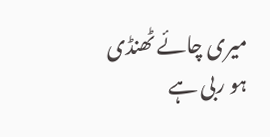میری چائے ٹھنڈی ہو ربی ہے